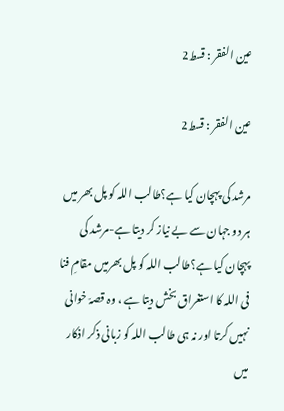عین الفقر : قسط2

عین الفقر : قسط2

مرشد کی پہچان کیا ہے؟طالب اللہ کو پل بھر میں ہر دو جہان سے بے نیاز کر دیتا ہے-مرشد کی پہچان کیا ہے؟طالب اللہ کو پل بھرمیں مقامِ فنا فی اللہ کا استغراق بخش دیتا ہے ، وہ قصہّ خوانی نہیں کرتا اور نہ ہی طالب اللہ کو زبانی ذکر اذکار میں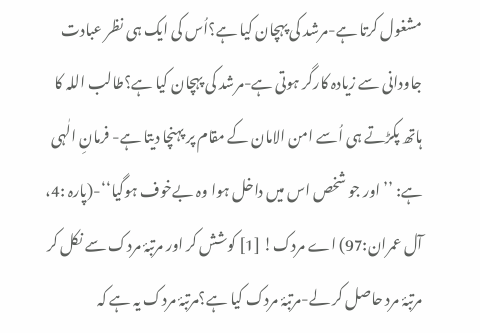مشغول کرتا ہے-مرشد کی پہچان کیا ہے؟اُس کی ایک ہی نظر عبادت جاودانی سے زیادہ کارگر ہوتی ہے-مرشد کی پہچان کیا ہے؟طالب اللہ کا ہاتھ پکڑتے ہی اُسے امن الامان کے مقام پر پہنچا دیتا ہے- فرمانِ الٰہی ہے: ’’اور جو شخص اس میں داخل ہوا وہ بےخوف ہوگیا‘‘-(پارہ :4، آل عمران:97) اے مردک! [1] کوشش کر اور مرتبۂ مردک سے نکل کر مرتبۂ مرد حاصل کر لے-مرتبۂ مردک کیا ہے؟مرتبۂ مردک یہ ہے کہ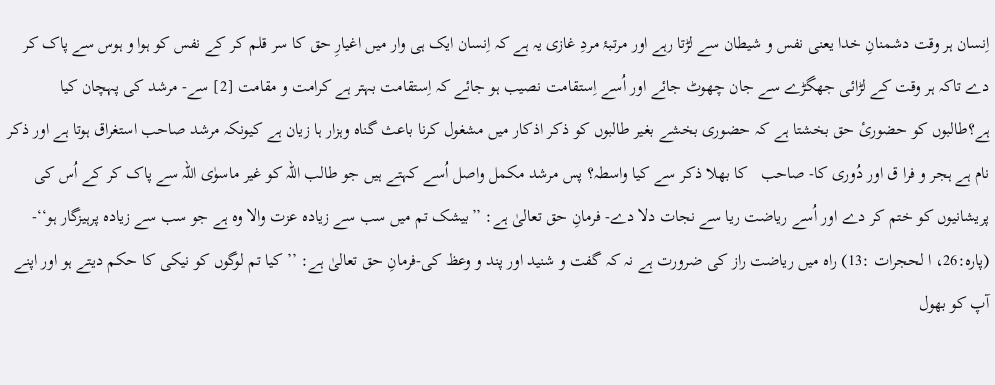اِنسان ہر وقت دشمنانِ خدا یعنی نفس و شیطان سے لڑتا رہے اور مرتبۂ مردِ غازی یہ ہے کہ اِنسان ایک ہی وار میں اغیارِ حق کا سر قلم کر کے نفس کو ہوا و ہوس سے پاک کر دے تاکہ ہر وقت کے لڑائی جھگڑے سے جان چھوٹ جائے اور اُسے اِستقامت نصیب ہو جائے کہ اِستقامت بہتر ہے کرامت و مقامت [2] سے- مرشد کی پہچان کیا ہے؟طالبوں کو حضوریٔ حق بخشتا ہے کہ حضوری بخشے بغیر طالبوں کو ذکر اذکار میں مشغول کرنا باعث گناہ وہزار ہا زیان ہے کیونکہ مرشد صاحب استغراق ہوتا ہے اور ذکر نام ہے ہجر و فرا ق اور دُوری کا- صاحب   کا بھلا ذکر سے کیا واسطہ؟ پس مرشد مکمل واصل اُسے کہتے ہیں جو طالب اللہ کو غیر ماسوٰی اللہ سے پاک کر کے اُس کی پریشانیوں کو ختم کر دے اور اُسے ریاضت ریا سے نجات دلا دے- فرمانِ حق تعالیٰ ہے: ’’بیشک تم میں سب سے زیادہ عزت والا وہ ہے جو سب سے زیادہ پرہیزگار ہو‘‘- (پارہ:26، ا لحجرات :13) راہ میں ریاضت راز کی ضرورت ہے نہ کہ گفت و شنید اور پند و وعظ کی-فرمانِ حق تعالیٰ ہے: ’’ کیا تم لوگوں کو نیکی کا حکم دیتے ہو اور اپنے آپ کو بھول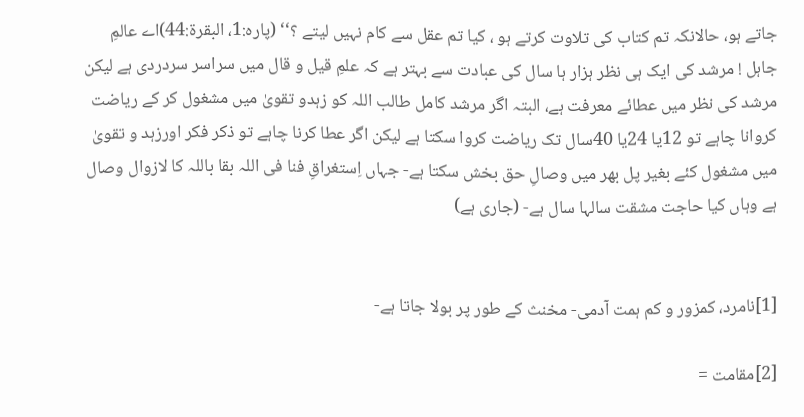جاتے ہو، حالانکہ تم کتاب کی تلاوت کرتے ہو ، کیا تم عقل سے کام نہیں لیتے ؟‘‘ (پارہ:1، البقرۃ:44)اے عالمِ جاہل ! مرشد کی ایک ہی نظر ہزار ہا سال کی عبادت سے بہتر ہے کہ علمِ قیل و قال میں سراسر سردردی ہے لیکن مرشد کی نظر میں عطائے معرفت ہے، البتہ اگر مرشد کامل طالب اللہ کو زہدو تقویٰ میں مشغول کر کے ریاضت کروانا چاہے تو 12یا 24یا 40سال تک ریاضت کروا سکتا ہے لیکن اگر عطا کرنا چاہے تو ذکر فکر اورزہد و تقویٰ میں مشغول کئے بغیر پل بھر میں وصالِ حق بخش سکتا ہے- جہاں اِستغراقِ فنا فی اللہ بقا باللہ کا لازوال وصال ہے وہاں کیا حاجت مشقت سالہا سال ہے- (جاری ہے)


[1]نامرد، کمزور و کم ہمت آدمی- مخنث کے طور پر بولا جاتا ہے-

[2]مقامت =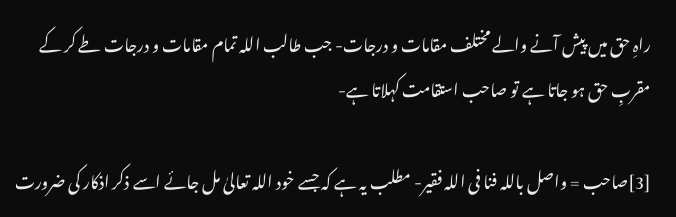راہِ حق میں پیش آنے والے مختلف مقامات و درجات- جب طالب اللہ تمام مقامات و درجات طے کر کے مقربِ حق ہو جاتا ہے تو صاحب استقامت کہلاتا ہے-

[3]صاحب = واصل باللہ فنا فی اللہ فقیر- مطلب یہ ہے کہ جسے خود اللہ تعالیٰ مل جائے اسے ذکر اذکار کی ضرورت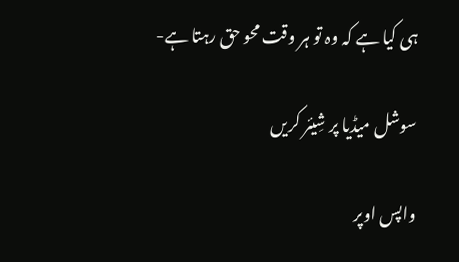ہی کیا ہے کہ وہ تو ہر وقت محو حق رہتا ہے-

سوشل میڈیا پر شِیئر کریں

واپس اوپر